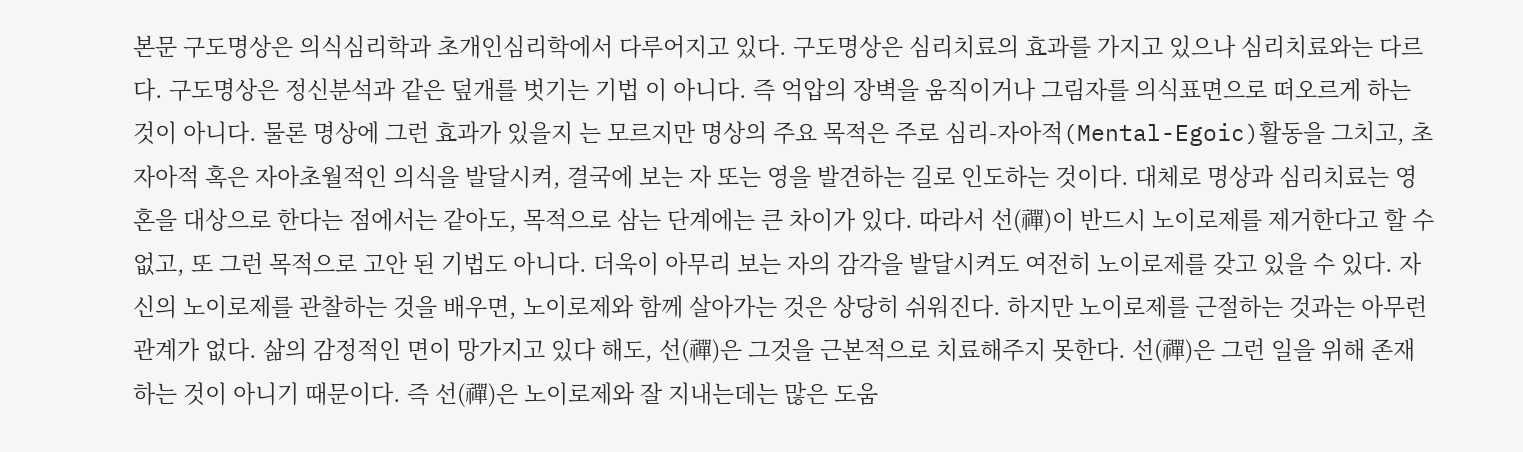본문 구도명상은 의식심리학과 초개인심리학에서 다루어지고 있다. 구도명상은 심리치료의 효과를 가지고 있으나 심리치료와는 다르다. 구도명상은 정신분석과 같은 덮개를 벗기는 기법 이 아니다. 즉 억압의 장벽을 움직이거나 그림자를 의식표면으로 떠오르게 하는 것이 아니다. 물론 명상에 그런 효과가 있을지 는 모르지만 명상의 주요 목적은 주로 심리-자아적(Mental-Egoic)활동을 그치고, 초자아적 혹은 자아초월적인 의식을 발달시켜, 결국에 보는 자 또는 영을 발견하는 길로 인도하는 것이다. 대체로 명상과 심리치료는 영혼을 대상으로 한다는 점에서는 같아도, 목적으로 삼는 단계에는 큰 차이가 있다. 따라서 선(禪)이 반드시 노이로제를 제거한다고 할 수 없고, 또 그런 목적으로 고안 된 기법도 아니다. 더욱이 아무리 보는 자의 감각을 발달시켜도 여전히 노이로제를 갖고 있을 수 있다. 자신의 노이로제를 관찰하는 것을 배우면, 노이로제와 함께 살아가는 것은 상당히 쉬워진다. 하지만 노이로제를 근절하는 것과는 아무런 관계가 없다. 삶의 감정적인 면이 망가지고 있다 해도, 선(禪)은 그것을 근본적으로 치료해주지 못한다. 선(禪)은 그런 일을 위해 존재하는 것이 아니기 때문이다. 즉 선(禪)은 노이로제와 잘 지내는데는 많은 도움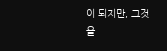이 되지만, 그것을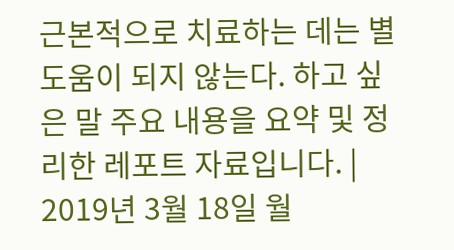근본적으로 치료하는 데는 별 도움이 되지 않는다. 하고 싶은 말 주요 내용을 요약 및 정리한 레포트 자료입니다. |
2019년 3월 18일 월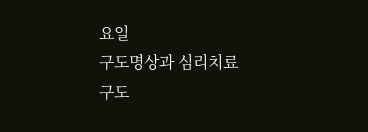요일
구도명상과 심리치료
구도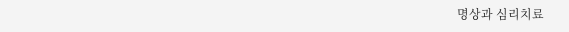명상과 심리치료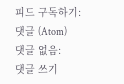피드 구독하기:
댓글 (Atom)
댓글 없음:
댓글 쓰기